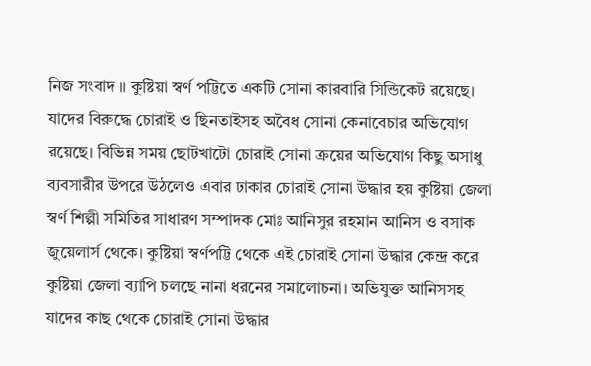নিজ সংবাদ ॥ কুষ্টিয়া স্বর্ণ পট্টিতে একটি সোনা কারবারি সিন্ডিকেট রয়েছে। যাদের বিরুদ্ধে চোরাই ও ছিনতাইসহ অবৈধ সোনা কেনাবেচার অভিযোগ রয়েছে। বিভিন্ন সময় ছোটখাটো চোরাই সোনা ক্রয়ের অভিযোগ কিছু অসাধু ব্যবসারীর উপরে উঠলেও এবার ঢাকার চোরাই সোনা উদ্ধার হয় কুষ্টিয়া জেলা স্বর্ণ শিল্পী সমিতির সাধারণ সম্পাদক মোঃ আনিসুর রহমান আনিস ও বসাক জুয়েলার্স থেকে। কুষ্টিয়া স্বর্ণপট্টি থেকে এই চোরাই সোনা উদ্ধার কেন্দ্র করে কুষ্টিয়া জেলা ব্যাপি চলছে নানা ধরনের সমালোচনা। অভিযুক্ত আনিসসহ যাদের কাছ থেকে চোরাই সোনা উদ্ধার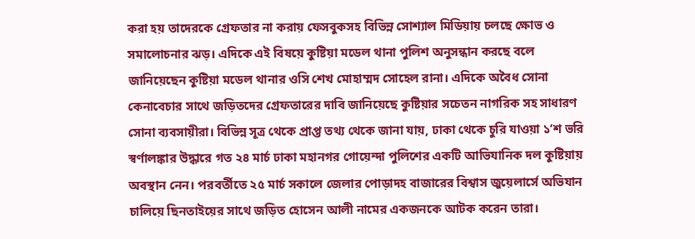করা হয় তাদেরকে গ্রেফতার না করায় ফেসবুকসহ বিভিন্ন সোশ্যাল মিডিয়ায় চলছে ক্ষোভ ও সমালোচনার ঝড়। এদিকে এই বিষয়ে কুষ্টিয়া মডেল থানা পুলিশ অনুসন্ধান করছে বলে জানিয়েছেন কুষ্টিয়া মডেল থানার ওসি শেখ মোহাম্মদ সোহেল রানা। এদিকে অবৈধ সোনা কেনাবেচার সাথে জড়িতদের গ্রেফতারের দাবি জানিয়েছে কুষ্টিয়ার সচেতন নাগরিক সহ সাধারণ সোনা ব্যবসায়ীরা। বিভিন্ন সূত্র থেকে প্রাপ্ত তথ্য থেকে জানা যায়, ঢাকা থেকে চুরি যাওয়া ১’শ ভরি স্বর্ণালঙ্কার উদ্ধারে গত ২৪ মার্চ ঢাকা মহানগর গোয়েন্দা পুলিশের একটি আভিযানিক দল কুষ্টিয়ায় অবস্থান নেন। পরবর্তীতে ২৫ মার্চ সকালে জেলার পোড়াদহ বাজারের বিশ্বাস জুয়েলার্সে অভিযান চালিয়ে ছিনতাইয়ের সাথে জড়িত হোসেন আলী নামের একজনকে আটক করেন তারা।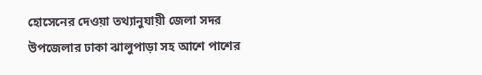হোসেনের দেওয়া তথ্যানুযায়ী জেলা সদর উপজেলার ঢাকা ঝালুপাড়া সহ আশে পাশের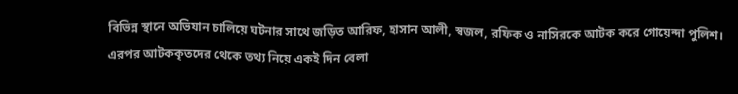বিভিন্ন স্থানে অভিযান চালিয়ে ঘটনার সাথে জড়িত আরিফ, হাসান আলী, স্বজল, রফিক ও নাসিরকে আটক করে গোয়েন্দা পুলিশ। এরপর আটককৃতদের থেকে তথ্য নিয়ে একই দিন বেলা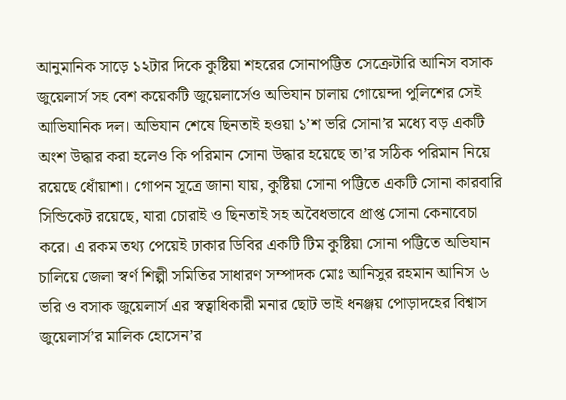আনুমানিক সাড়ে ১২টার দিকে কুষ্টিয়া শহরের সোনাপট্টিত সেক্রেটারি আনিস বসাক জুয়েলার্স সহ বেশ কয়েকটি জুয়েলার্সেও অভিযান চালায় গোয়েন্দা পুলিশের সেই আভিযানিক দল। অভিযান শেষে ছিনতাই হওয়া ১’শ ভরি সোনা’র মধ্যে বড় একটি অংশ উদ্ধার করা হলেও কি পরিমান সোনা উদ্ধার হয়েছে তা’র সঠিক পরিমান নিয়ে রয়েছে ধোঁয়াশা। গোপন সূত্রে জানা যায়, কুষ্টিয়া সোনা পট্টিতে একটি সোনা কারবারি সিন্ডিকেট রয়েছে, যারা চোরাই ও ছিনতাই সহ অবৈধভাবে প্রাপ্ত সোনা কেনাবেচা করে। এ রকম তথ্য পেয়েই ঢাকার ডিবির একটি টিম কুষ্টিয়া সোনা পট্টিতে অভিযান চালিয়ে জেলা স্বর্ণ শিল্পী সমিতির সাধারণ সম্পাদক মোঃ আনিসুর রহমান আনিস ৬ ভরি ও বসাক জুয়েলার্স এর স্বত্বাধিকারী মনার ছোট ভাই ধনঞ্জয় পোড়াদহের বিশ্বাস জুয়েলার্স’র মালিক হোসেন’র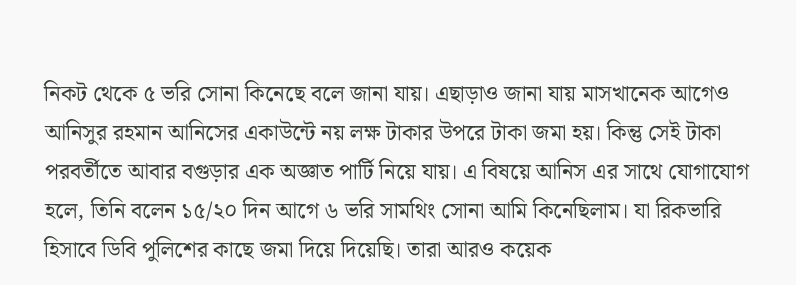নিকট থেকে ৫ ভরি সোনা কিনেছে বলে জানা যায়। এছাড়াও জানা যায় মাসখানেক আগেও আনিসুর রহমান আনিসের একাউন্টে নয় লক্ষ টাকার উপরে টাকা জমা হয়। কিন্তু সেই টাকা পরবর্তীতে আবার বগুড়ার এক অজ্ঞাত পার্টি নিয়ে যায়। এ বিষয়ে আনিস এর সাথে যোগাযোগ হলে, তিনি বলেন ১৫/২০ দিন আগে ৬ ভরি সামথিং সোনা আমি কিনেছিলাম। যা রিকভারি হিসাবে ডিবি পুলিশের কাছে জমা দিয়ে দিয়েছি। তারা আরও কয়েক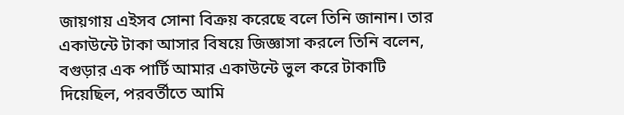জায়গায় এইসব সোনা বিক্রয় করেছে বলে তিনি জানান। তার একাউন্টে টাকা আসার বিষয়ে জিজ্ঞাসা করলে তিনি বলেন, বগুড়ার এক পার্টি আমার একাউন্টে ভুল করে টাকাটি দিয়েছিল, পরবর্তীতে আমি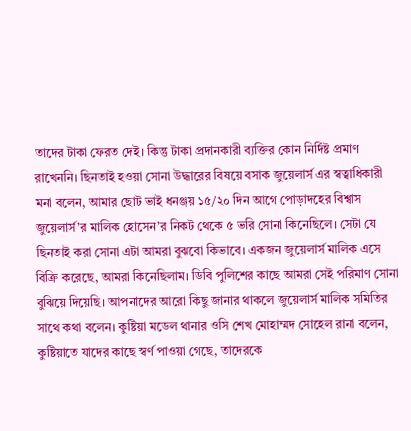তাদের টাকা ফেরত দেই। কিন্তু টাকা প্রদানকারী ব্যক্তির কোন নির্দিষ্ট প্রমাণ রাখেননি। ছিনতাই হওয়া সোনা উদ্ধারের বিষয়ে বসাক জুয়েলার্স এর স্বত্বাধিকারী মনা বলেন, আমার ছোট ভাই ধনঞ্জয় ১৫/২০ দিন আগে পোড়াদহের বিশ্বাস জুয়েলার্স’র মালিক হোসেন’র নিকট থেকে ৫ ভরি সোনা কিনেছিলে। সেটা যে ছিনতাই করা সোনা এটা আমরা বুঝবো কিভাবে। একজন জুয়েলার্স মালিক এসে বিক্রি করেছে, আমরা কিনেছিলাম। ডিবি পুলিশের কাছে আমরা সেই পরিমাণ সোনা বুঝিয়ে দিয়েছি। আপনাদের আরো কিছু জানার থাকলে জুয়েলার্স মালিক সমিতির সাথে কথা বলেন। কুষ্টিয়া মডেল থানার ওসি শেখ মোহাম্মদ সোহেল রানা বলেন, কুষ্টিয়াতে যাদের কাছে স্বর্ণ পাওয়া গেছে, তাদেরকে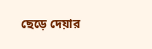ছেড়ে দেয়ার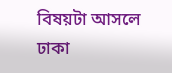বিষয়টা আসলে ঢাকা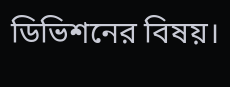ডিভিশনের বিষয়।